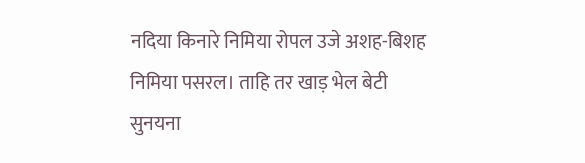नदिया किनारे निमिया रोपल उजे अशह-बिशह निमिया पसरल। ताहि तर खाड़ भेल बेटी सुनयना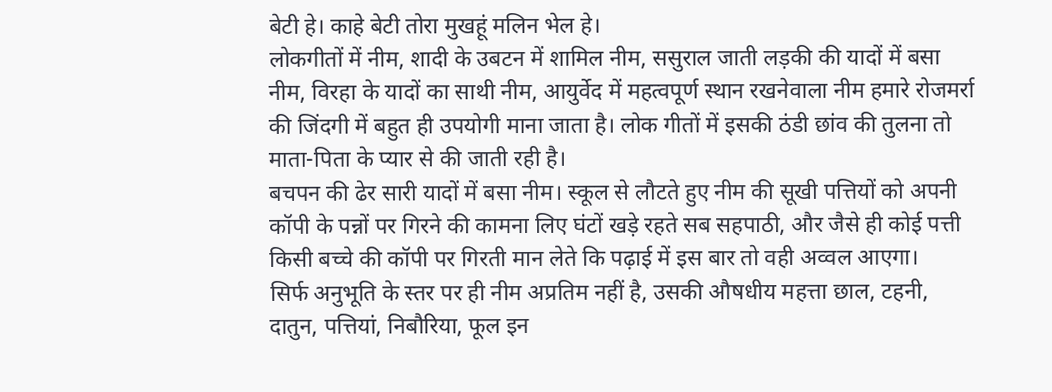बेटी हे। काहे बेटी तोरा मुखहूं मलिन भेल हे।
लोकगीतों में नीम, शादी के उबटन में शामिल नीम, ससुराल जाती लड़की की यादों में बसा नीम, विरहा के यादों का साथी नीम, आयुर्वेद में महत्वपूर्ण स्थान रखनेवाला नीम हमारे रोजमर्रा की जिंदगी में बहुत ही उपयोगी माना जाता है। लोक गीतों में इसकी ठंडी छांव की तुलना तो माता-पिता के प्यार से की जाती रही है।
बचपन की ढेर सारी यादों में बसा नीम। स्कूल से लौटते हुए नीम की सूखी पत्तियों को अपनी कॉपी के पन्नों पर गिरने की कामना लिए घंटों खड़े रहते सब सहपाठी, और जैसे ही कोई पत्ती किसी बच्चे की कॉपी पर गिरती मान लेते कि पढ़ाई में इस बार तो वही अव्वल आएगा।
सिर्फ अनुभूति के स्तर पर ही नीम अप्रतिम नहीं है, उसकी औषधीय महत्ता छाल, टहनी, दातुन, पत्तियां, निबौरिया, फूल इन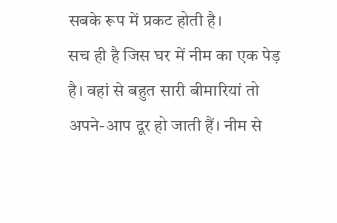सबके रूप में प्रकट होती है।
सच ही है जिस घर में नीम का एक पेड़ है। वहां से बहुत सारी बीमारियां तो अपने-आप दूर हो जाती हैं। नीम से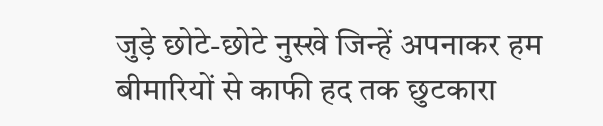जुड़े छोटे-छोटे नुस्खे जिन्हें अपनाकर हम बीमारियों से काफी हद तक छुटकारा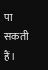पा सकती हैं।